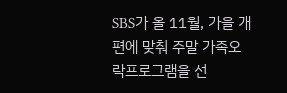SBS가 올 11월, 가을 개편에 맞춰 주말 가족오락프로그램을 선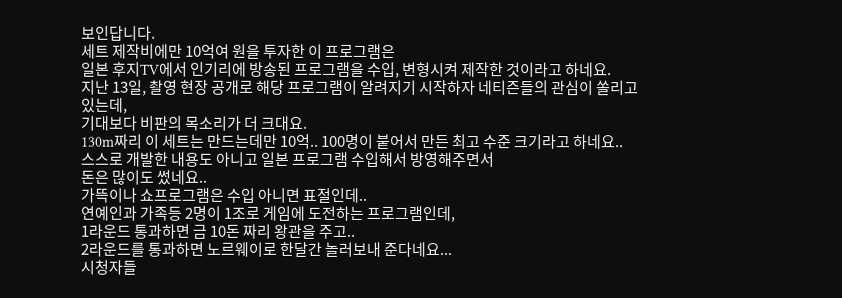보인답니다.
세트 제작비에만 10억여 원을 투자한 이 프로그램은
일본 후지TV에서 인기리에 방송된 프로그램을 수입, 변형시켜 제작한 것이라고 하네요.
지난 13일, 촬영 현장 공개로 해당 프로그램이 알려지기 시작하자 네티즌들의 관심이 쏠리고 있는데,
기대보다 비판의 목소리가 더 크대요.
130m짜리 이 세트는 만드는데만 10억.. 100명이 붙어서 만든 최고 수준 크기라고 하네요..
스스로 개발한 내용도 아니고 일본 프로그램 수입해서 방영해주면서
돈은 많이도 썼네요..
가뜩이나 쇼프로그램은 수입 아니면 표절인데..
연예인과 가족등 2명이 1조로 게임에 도전하는 프로그램인데,
1라운드 통과하면 금 10돈 짜리 왕관을 주고..
2라운드를 통과하면 노르웨이로 한달간 놀러보내 준다네요...
시청자들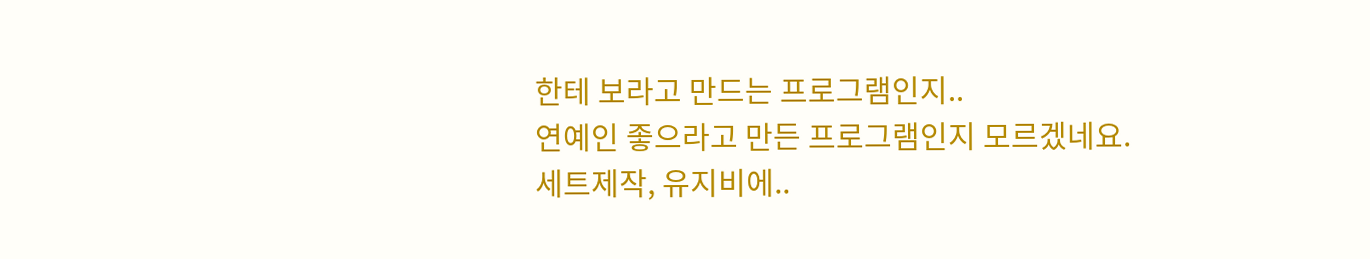한테 보라고 만드는 프로그램인지..
연예인 좋으라고 만든 프로그램인지 모르겠네요.
세트제작, 유지비에..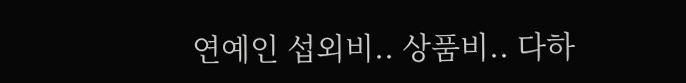연예인 섭외비.. 상품비.. 다하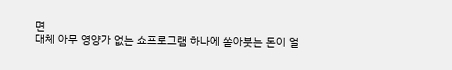면
대체 아무 영양가 없는 쇼프로그램 하나에 쏟아붓는 돈이 얼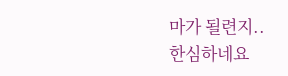마가 될련지..
한심하네요